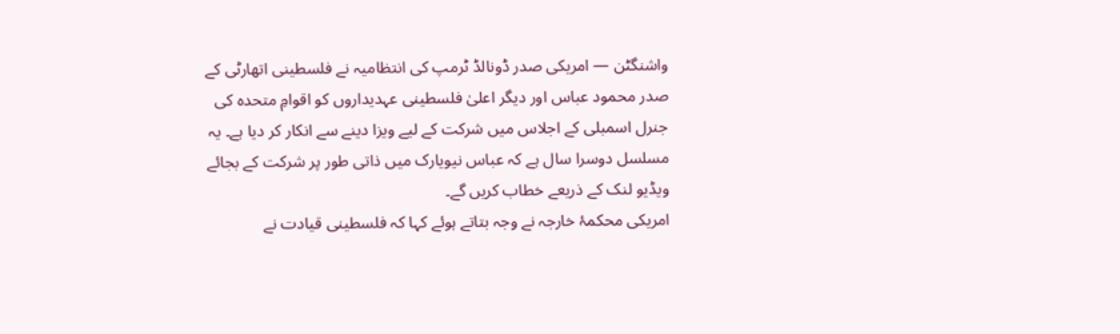واشنگٹن — امریکی صدر ڈونالڈ ٹرمپ کی انتظامیہ نے فلسطینی اتھارٹی کے صدر محمود عباس اور دیگر اعلیٰ فلسطینی عہدیداروں کو اقوامِ متحدہ کی جنرل اسمبلی کے اجلاس میں شرکت کے لیے ویزا دینے سے انکار کر دیا ہے۔ یہ مسلسل دوسرا سال ہے کہ عباس نیویارک میں ذاتی طور پر شرکت کے بجائے ویڈیو لنک کے ذریعے خطاب کریں گے۔
امریکی محکمۂ خارجہ نے وجہ بتاتے ہوئے کہا کہ فلسطینی قیادت نے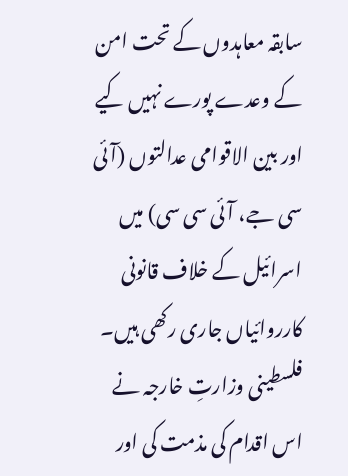سابقہ معاہدوں کے تحت امن کے وعدے پورے نہیں کیے اور بین الاقوامی عدالتوں (آئی سی جے، آئی سی سی) میں اسرائیل کے خلاف قانونی کارروائیاں جاری رکھی ہیں۔ فلسطینی وزارتِ خارجہ نے اس اقدام کی مذمت کی اور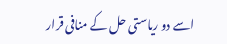اسے دو ریاستی حل کے منافی قرار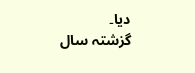دیا۔
گزشتہ سال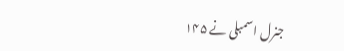جنرل اسمبلی نے ۱۴۵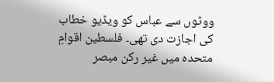ووٹوں سے عباس کو ویڈیو خطاب کی اجازت دی تھی۔ فلسطین اقوامِ متحدہ میں غیر رکن مبصر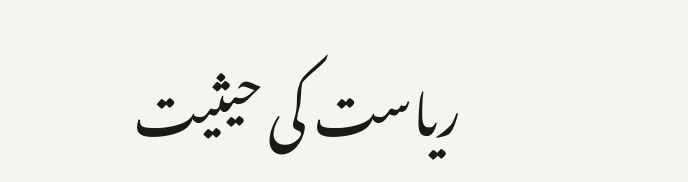ریاست کی حیثیت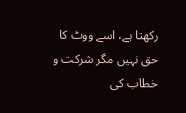رکھتا ہے، اسے ووٹ کا حق نہیں مگر شرکت و خطاب کی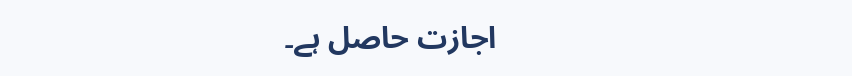اجازت حاصل ہے۔